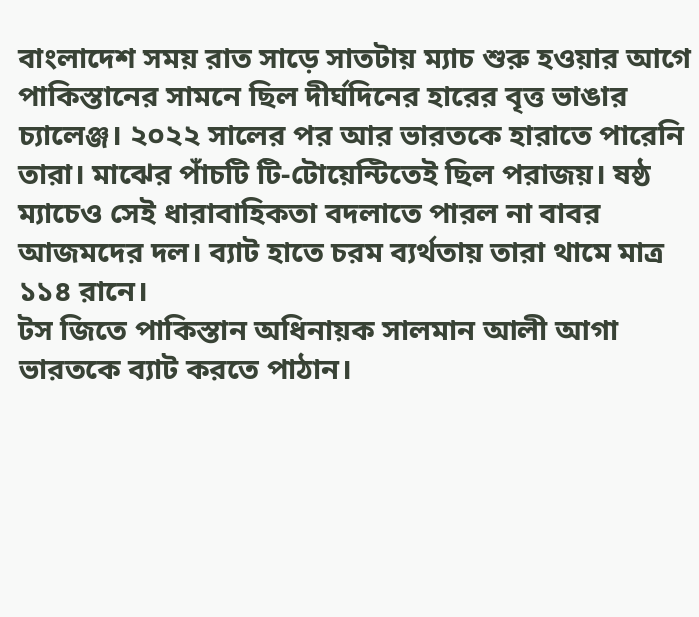বাংলাদেশ সময় রাত সাড়ে সাতটায় ম্যাচ শুরু হওয়ার আগে পাকিস্তানের সামনে ছিল দীর্ঘদিনের হারের বৃত্ত ভাঙার চ্যালেঞ্জ। ২০২২ সালের পর আর ভারতকে হারাতে পারেনি তারা। মাঝের পাঁচটি টি-টোয়েন্টিতেই ছিল পরাজয়। ষষ্ঠ ম্যাচেও সেই ধারাবাহিকতা বদলাতে পারল না বাবর আজমদের দল। ব্যাট হাতে চরম ব্যর্থতায় তারা থামে মাত্র ১১৪ রানে।
টস জিতে পাকিস্তান অধিনায়ক সালমান আলী আগা ভারতকে ব্যাট করতে পাঠান।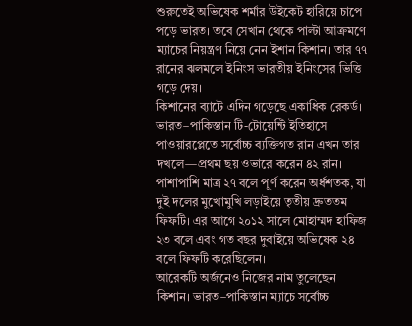শুরুতেই অভিষেক শর্মার উইকেট হারিয়ে চাপে পড়ে ভারত। তবে সেখান থেকে পাল্টা আক্রমণে ম্যাচের নিয়ন্ত্রণ নিয়ে নেন ইশান কিশান। তার ৭৭ রানের ঝলমলে ইনিংস ভারতীয় ইনিংসের ভিত্তি গড়ে দেয়।
কিশানের ব্যাটে এদিন গড়েছে একাধিক রেকর্ড। ভারত–পাকিস্তান টি-টোয়েন্টি ইতিহাসে পাওয়ারপ্লেতে সর্বোচ্চ ব্যক্তিগত রান এখন তার দখলে—প্রথম ছয় ওভারে করেন ৪২ রান। পাশাপাশি মাত্র ২৭ বলে পূর্ণ করেন অর্ধশতক, যা দুই দলের মুখোমুখি লড়াইয়ে তৃতীয় দ্রুততম ফিফটি। এর আগে ২০১২ সালে মোহাম্মদ হাফিজ ২৩ বলে এবং গত বছর দুবাইয়ে অভিষেক ২৪ বলে ফিফটি করেছিলেন।
আরেকটি অর্জনেও নিজের নাম তুলেছেন কিশান। ভারত–পাকিস্তান ম্যাচে সর্বোচ্চ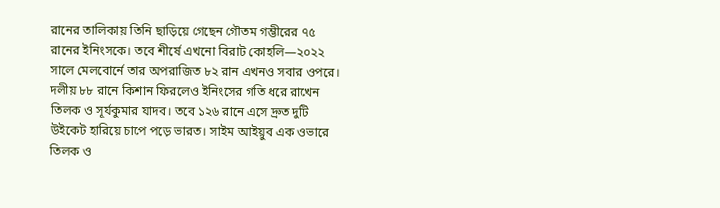রানের তালিকায় তিনি ছাড়িয়ে গেছেন গৌতম গম্ভীরের ৭৫ রানের ইনিংসকে। তবে শীর্ষে এখনো বিরাট কোহলি—২০২২ সালে মেলবোর্নে তার অপরাজিত ৮২ রান এখনও সবার ওপরে।
দলীয় ৮৮ রানে কিশান ফিরলেও ইনিংসের গতি ধরে রাখেন তিলক ও সূর্যকুমার যাদব। তবে ১২৬ রানে এসে দ্রুত দুটি উইকেট হারিয়ে চাপে পড়ে ভারত। সাইম আইয়ুব এক ওভারে তিলক ও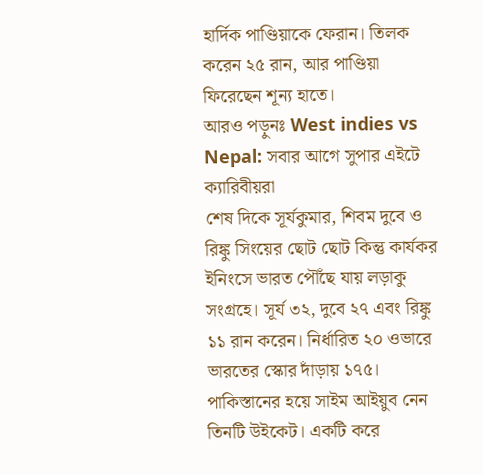হার্দিক পাণ্ডিয়াকে ফেরান। তিলক করেন ২৫ রান, আর পাণ্ডিয়া ফিরেছেন শূন্য হাতে।
আরও পড়ুনঃ West indies vs Nepal: সবার আগে সুপার এইটে ক্যারিবীয়রা
শেষ দিকে সূর্যকুমার, শিবম দুবে ও রিঙ্কু সিংয়ের ছোট ছোট কিন্তু কার্যকর ইনিংসে ভারত পৌঁছে যায় লড়াকু সংগ্রহে। সূর্য ৩২, দুবে ২৭ এবং রিঙ্কু ১১ রান করেন। নির্ধারিত ২০ ওভারে ভারতের স্কোর দাঁড়ায় ১৭৫।
পাকিস্তানের হয়ে সাইম আইয়ুব নেন তিনটি উইকেট। একটি করে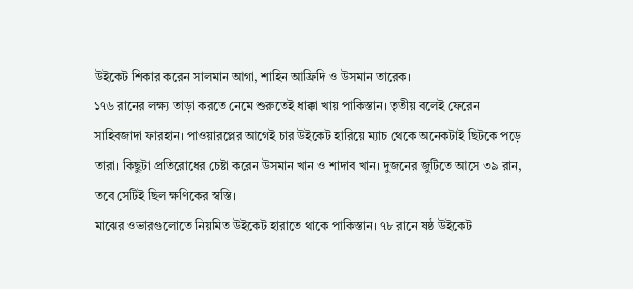উইকেট শিকার করেন সালমান আগা, শাহিন আফ্রিদি ও উসমান তারেক।
১৭৬ রানের লক্ষ্য তাড়া করতে নেমে শুরুতেই ধাক্কা খায় পাকিস্তান। তৃতীয় বলেই ফেরেন সাহিবজাদা ফারহান। পাওয়ারপ্লের আগেই চার উইকেট হারিয়ে ম্যাচ থেকে অনেকটাই ছিটকে পড়ে তারা। কিছুটা প্রতিরোধের চেষ্টা করেন উসমান খান ও শাদাব খান। দুজনের জুটিতে আসে ৩৯ রান, তবে সেটিই ছিল ক্ষণিকের স্বস্তি।
মাঝের ওভারগুলোতে নিয়মিত উইকেট হারাতে থাকে পাকিস্তান। ৭৮ রানে ষষ্ঠ উইকেট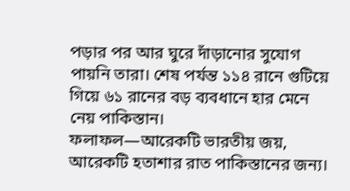পড়ার পর আর ঘুরে দাঁড়ানোর সুযোগ পায়নি তারা। শেষ পর্যন্ত ১১৪ রানে গুটিয়ে গিয়ে ৬১ রানের বড় ব্যবধানে হার মেনে নেয় পাকিস্তান।
ফলাফল—আরেকটি ভারতীয় জয়, আরেকটি হতাশার রাত পাকিস্তানের জন্য।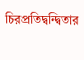চিরপ্রতিদ্বন্দ্বিতার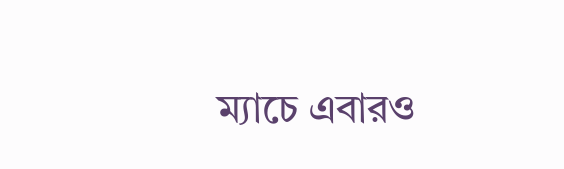ম্যাচে এবারও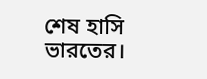শেষ হাসি ভারতের।